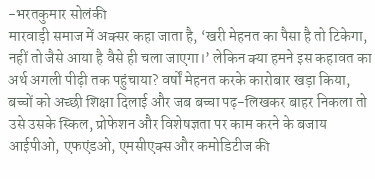-भरतकुमार सोलंकी
मारवाड़ी समाज में अक्सर कहा जाता है, ‘खरी मेहनत का पैसा है तो टिकेगा, नहीं तो जैसे आया है वैसे ही चला जाएगा।’ लेकिन क्या हमने इस कहावत का अर्थ अगली पीढ़ी तक पहुंचाया? वर्षों मेहनत करके कारोबार खड़ा किया, बच्चों को अच्छी शिक्षा दिलाई और जब बच्चा पढ़-लिखकर बाहर निकला तो उसे उसके स्किल, प्रोफेशन और विशेषज्ञता पर काम करने के बजाय आईपीओ, एफएंडओ, एमसीएक्स और कमोडिटीज की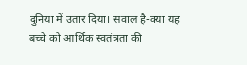दुनिया में उतार दिया। सवाल है-क्या यह बच्चे को आर्थिक स्वतंत्रता की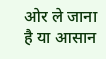ओर ले जाना है या आसान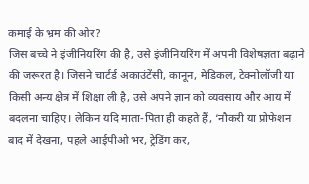कमाई के भ्रम की ओर?
जिस बच्चे ने इंजीनियरिंग की है, उसे इंजीनियरिंग में अपनी विशेषज्ञता बढ़ाने की जरूरत है। जिसने चार्टर्ड अकाउंटेंसी, कानून, मेडिकल, टेक्नोलॉजी या किसी अन्य क्षेत्र में शिक्षा ली है, उसे अपने ज्ञान को व्यवसाय और आय में बदलना चाहिए। लेकिन यदि माता-पिता ही कहते हैं, ‘नौकरी या प्रोफेशन बाद में देखना, पहले आईपीओ भर, ट्रेडिंग कर,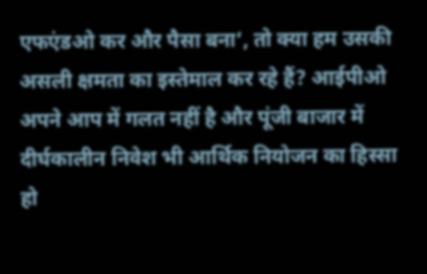एफएंडओ कर और पैसा बना’, तो क्या हम उसकी असली क्षमता का इस्तेमाल कर रहे हैं? आईपीओ अपने आप में गलत नहीं है और पूंजी बाजार में दीर्घकालीन निवेश भी आर्थिक नियोजन का हिस्सा हो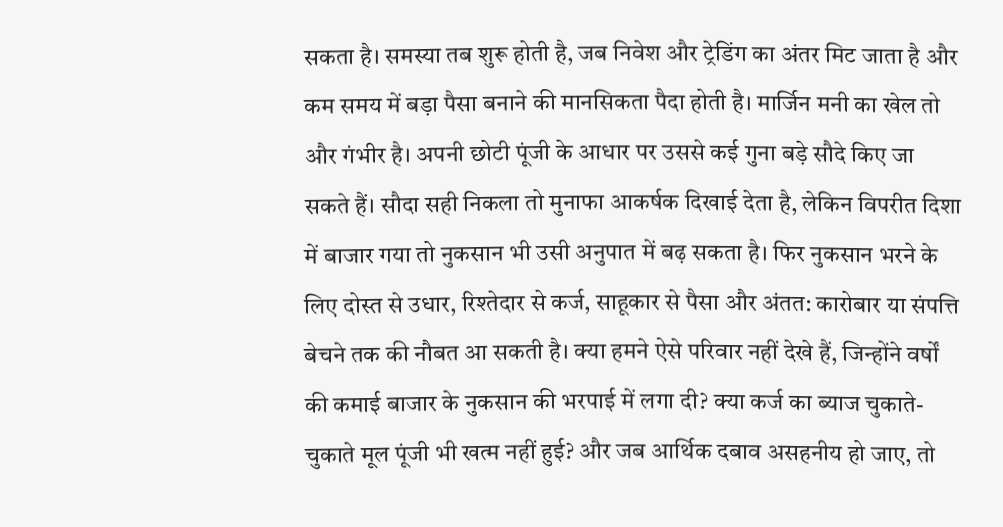सकता है। समस्या तब शुरू होती है, जब निवेश और ट्रेडिंग का अंतर मिट जाता है और कम समय में बड़ा पैसा बनाने की मानसिकता पैदा होती है। मार्जिन मनी का खेल तो और गंभीर है। अपनी छोटी पूंजी के आधार पर उससे कई गुना बड़े सौदे किए जा सकते हैं। सौदा सही निकला तो मुनाफा आकर्षक दिखाई देता है, लेकिन विपरीत दिशा में बाजार गया तो नुकसान भी उसी अनुपात में बढ़ सकता है। फिर नुकसान भरने के लिए दोस्त से उधार, रिश्तेदार से कर्ज, साहूकार से पैसा और अंतत: कारोबार या संपत्ति बेचने तक की नौबत आ सकती है। क्या हमने ऐसे परिवार नहीं देखे हैं, जिन्होंने वर्षों की कमाई बाजार के नुकसान की भरपाई में लगा दी? क्या कर्ज का ब्याज चुकाते-चुकाते मूल पूंजी भी खत्म नहीं हुई? और जब आर्थिक दबाव असहनीय हो जाए, तो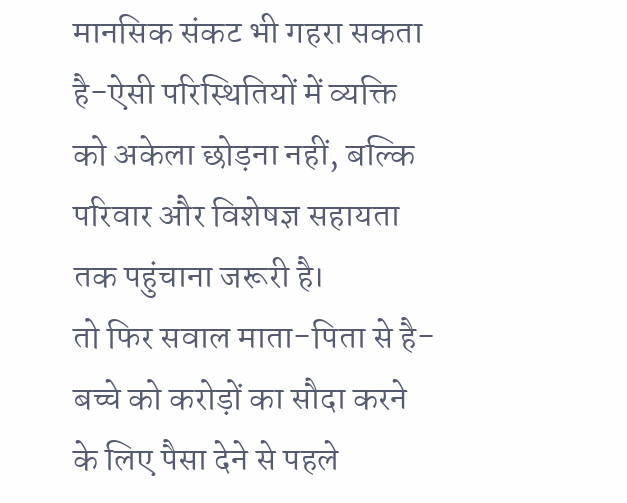मानसिक संकट भी गहरा सकता है-ऐसी परिस्थितियों में व्यक्ति को अकेला छोड़ना नहीं, बल्कि परिवार और विशेषज्ञ सहायता तक पहुंचाना जरूरी है।
तो फिर सवाल माता-पिता से है-बच्चे को करोड़ों का सौदा करने के लिए पैसा देने से पहले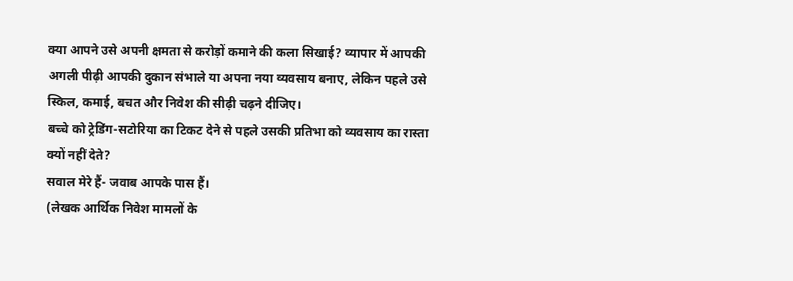क्या आपने उसे अपनी क्षमता से करोड़ों कमाने की कला सिखाई? व्यापार में आपकी अगली पीढ़ी आपकी दुकान संभाले या अपना नया व्यवसाय बनाए, लेकिन पहले उसे स्किल, कमाई, बचत और निवेश की सीढ़ी चढ़ने दीजिए।
बच्चे को ट्रेडिंग-सटोरिया का टिकट देने से पहले उसकी प्रतिभा को व्यवसाय का रास्ता क्यों नहीं देते?
सवाल मेरे हैं- जवाब आपके पास हैं।
(लेखक आर्थिक निवेश मामलों के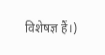विशेषज्ञ हैं।)